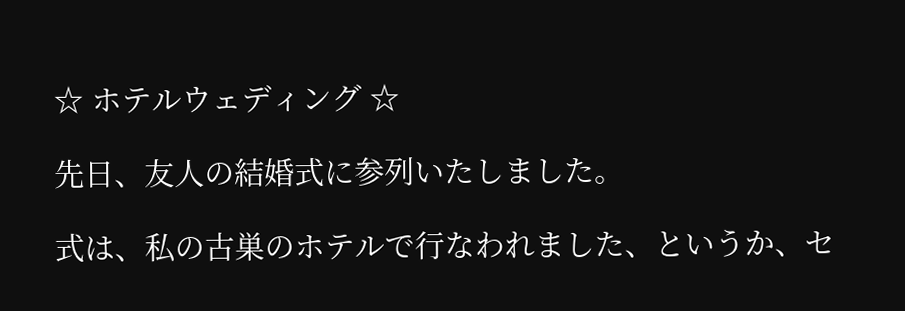☆ ホテルウェディング ☆

先日、友人の結婚式に参列いたしました。

式は、私の古巣のホテルで行なわれました、というか、セ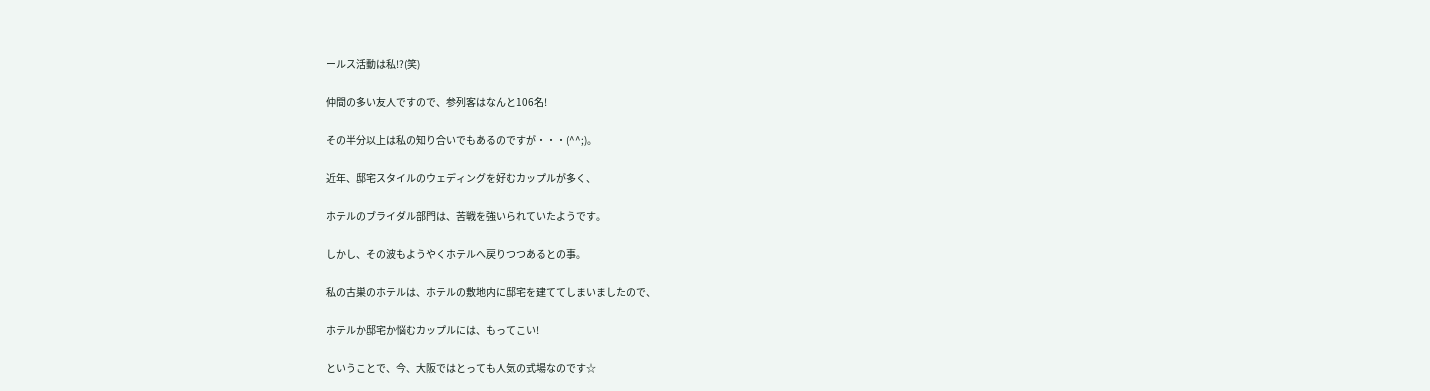ールス活動は私!?(笑)

仲間の多い友人ですので、参列客はなんと106名!

その半分以上は私の知り合いでもあるのですが・・・(^^;)。

近年、邸宅スタイルのウェディングを好むカップルが多く、

ホテルのブライダル部門は、苦戦を強いられていたようです。

しかし、その波もようやくホテルへ戻りつつあるとの事。

私の古巣のホテルは、ホテルの敷地内に邸宅を建ててしまいましたので、

ホテルか邸宅か悩むカップルには、もってこい!

ということで、今、大阪ではとっても人気の式場なのです☆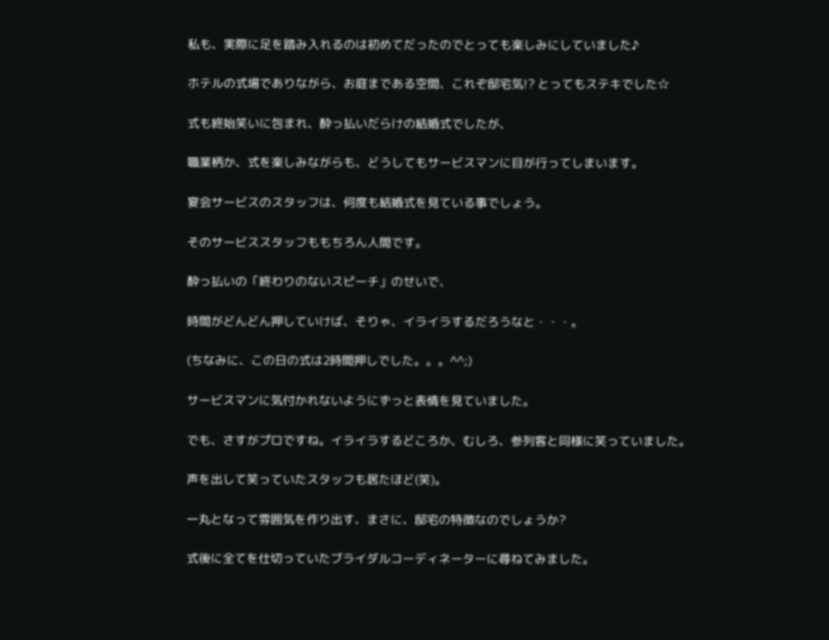私も、実際に足を踏み入れるのは初めてだったのでとっても楽しみにしていました♪

ホテルの式場でありながら、お庭まである空間、これぞ邸宅気!? とってもステキでした☆

式も終始笑いに包まれ、酔っ払いだらけの結婚式でしたが、

職業柄か、式を楽しみながらも、どうしてもサービスマンに目が行ってしまいます。

宴会サービスのスタッフは、何度も結婚式を見ている事でしょう。

そのサービススタッフももちろん人間です。

酔っ払いの「終わりのないスピーチ」のせいで、

時間がどんどん押していけば、そりゃ、イライラするだろうなと・・・。

(ちなみに、この日の式は2時間押しでした。。。^^;)

サービスマンに気付かれないようにずっと表情を見ていました。

でも、さすがプロですね。イライラするどころか、むしろ、参列客と同様に笑っていました。

声を出して笑っていたスタッフも居たほど(笑)。

一丸となって雰囲気を作り出す、まさに、邸宅の特徴なのでしょうか?

式後に全てを仕切っていたブライダルコーディネーターに尋ねてみました。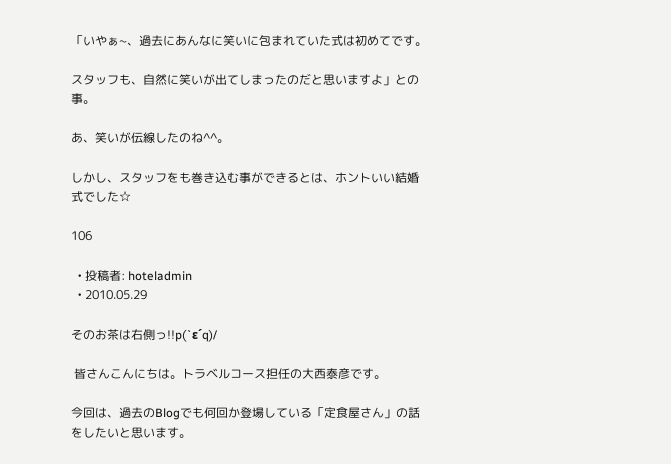「いやぁ~、過去にあんなに笑いに包まれていた式は初めてです。

スタッフも、自然に笑いが出てしまったのだと思いますよ」との事。

あ、笑いが伝線したのね^^。

しかし、スタッフをも巻き込む事ができるとは、ホントいい結婚式でした☆

106

  • 投稿者: hoteladmin
  • 2010.05.29

そのお茶は右側っ!!p(`ε´q)/

 皆さんこんにちは。トラベルコース担任の大西泰彦です。

今回は、過去のBlogでも何回か登場している「定食屋さん」の話をしたいと思います。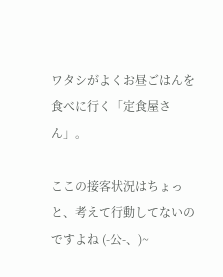ワタシがよくお昼ごはんを食べに行く「定食屋さん」。

ここの接客状況はちょっと、考えて行動してないのですよね (-公-、)~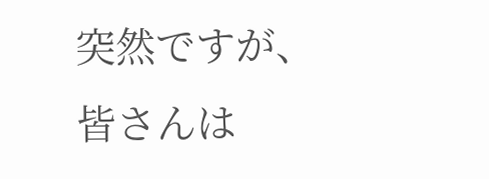突然ですが、皆さんは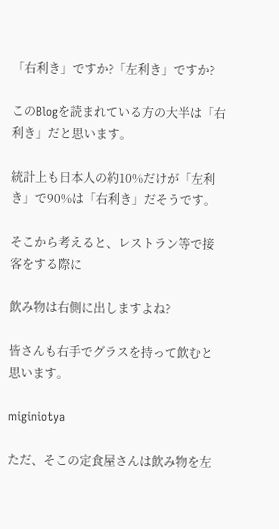「右利き」ですか?「左利き」ですか?

このBlogを読まれている方の大半は「右利き」だと思います。

統計上も日本人の約10%だけが「左利き」で90%は「右利き」だそうです。

そこから考えると、レストラン等で接客をする際に

飲み物は右側に出しますよね?

皆さんも右手でグラスを持って飲むと思います。

miginiotya

ただ、そこの定食屋さんは飲み物を左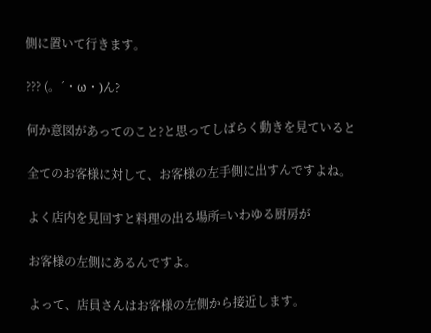側に置いて行きます。

??? (。´・ω・)ん?

何か意図があってのこと?と思ってしばらく動きを見ていると

全てのお客様に対して、お客様の左手側に出すんですよね。

よく店内を見回すと料理の出る場所=いわゆる厨房が

お客様の左側にあるんですよ。

よって、店員さんはお客様の左側から接近します。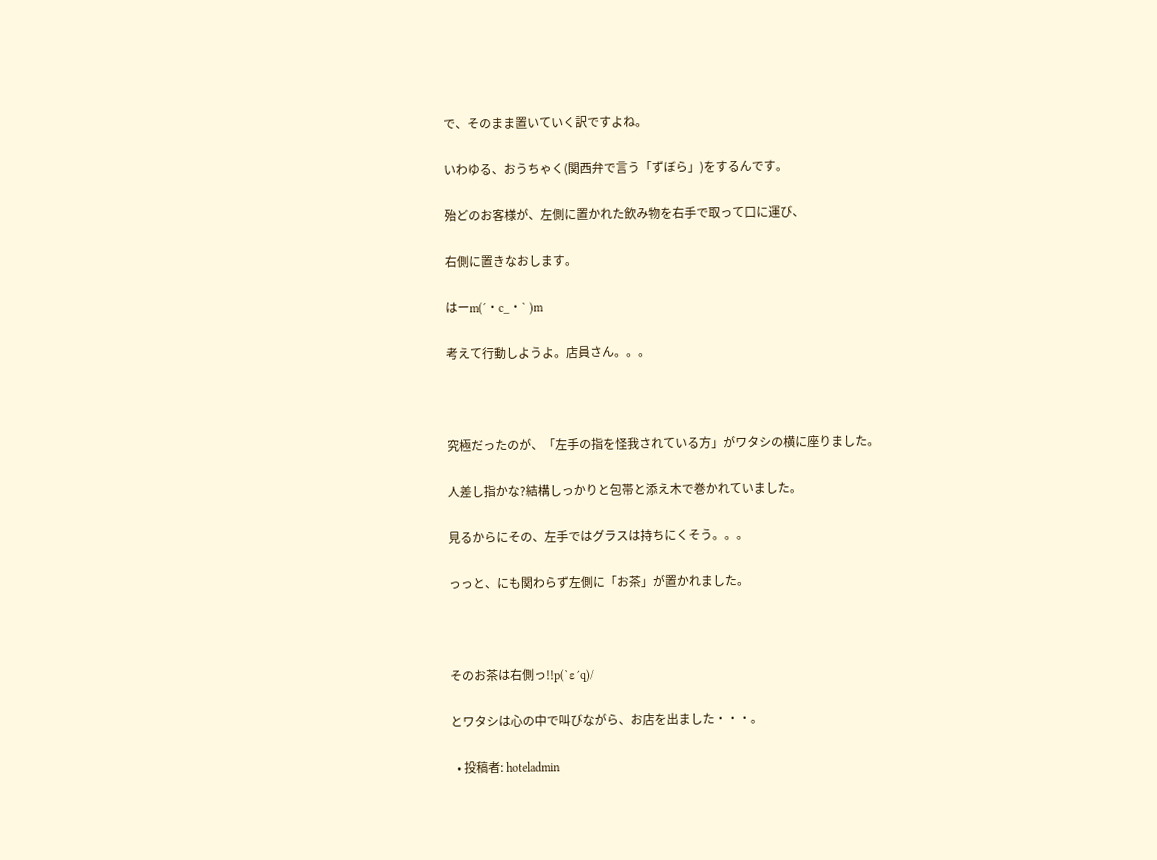で、そのまま置いていく訳ですよね。

いわゆる、おうちゃく(関西弁で言う「ずぼら」)をするんです。

殆どのお客様が、左側に置かれた飲み物を右手で取って口に運び、

右側に置きなおします。

はーm(´・c_・` )m

考えて行動しようよ。店員さん。。。



究極だったのが、「左手の指を怪我されている方」がワタシの横に座りました。

人差し指かな?結構しっかりと包帯と添え木で巻かれていました。

見るからにその、左手ではグラスは持ちにくそう。。。

っっと、にも関わらず左側に「お茶」が置かれました。



そのお茶は右側っ!!p(`ε´q)/

とワタシは心の中で叫びながら、お店を出ました・・・。

  • 投稿者: hoteladmin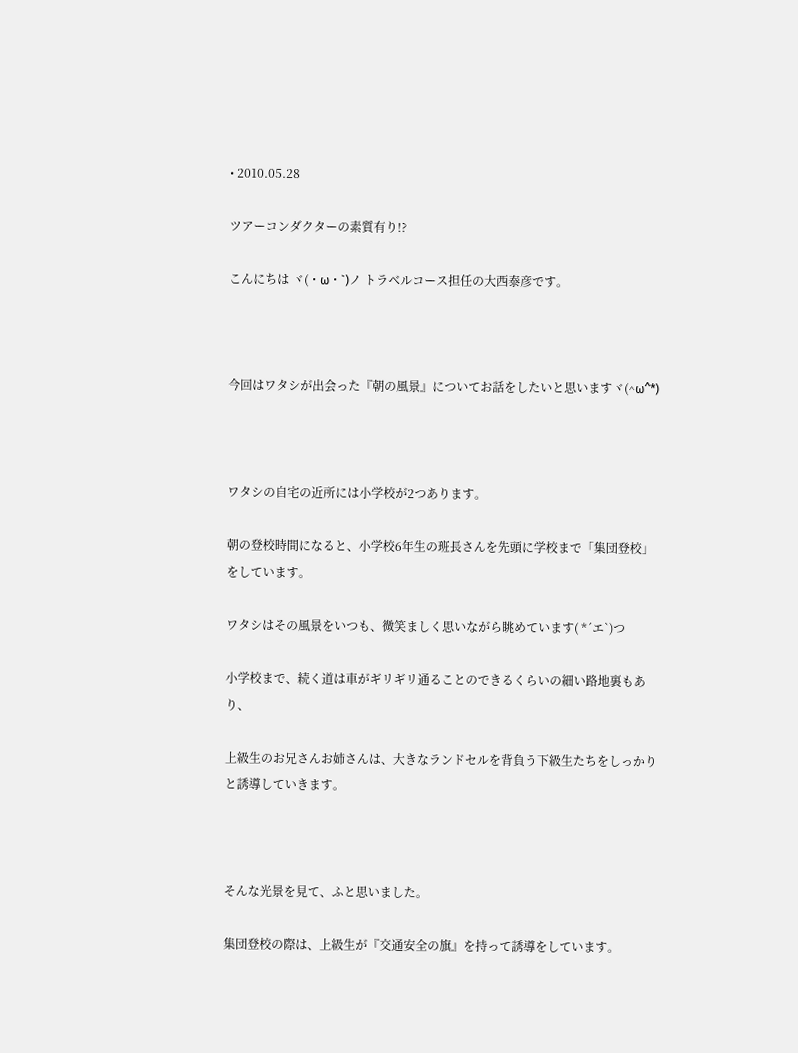• 2010.05.28

ツアーコンダクターの素質有り!?

こんにちは ヾ(・ω・`)ノ トラベルコース担任の大西泰彦です。



今回はワタシが出会った『朝の風景』についてお話をしたいと思いますヾ(^ω^*)



ワタシの自宅の近所には小学校が2つあります。

朝の登校時間になると、小学校6年生の班長さんを先頭に学校まで「集団登校」をしています。

ワタシはその風景をいつも、微笑ましく思いながら眺めています( *´エ`)つ

小学校まで、続く道は車がギリギリ通ることのできるくらいの細い路地裏もあり、

上級生のお兄さんお姉さんは、大きなランドセルを背負う下級生たちをしっかりと誘導していきます。



そんな光景を見て、ふと思いました。

集団登校の際は、上級生が『交通安全の旗』を持って誘導をしています。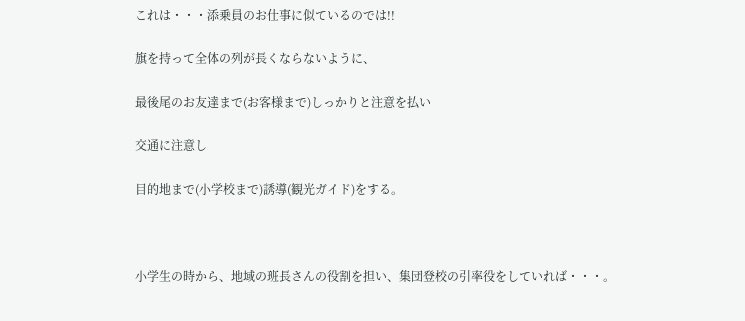これは・・・添乗員のお仕事に似ているのでは!!

旗を持って全体の列が長くならないように、

最後尾のお友達まで(お客様まで)しっかりと注意を払い

交通に注意し

目的地まで(小学校まで)誘導(観光ガイド)をする。



小学生の時から、地域の班長さんの役割を担い、集団登校の引率役をしていれば・・・。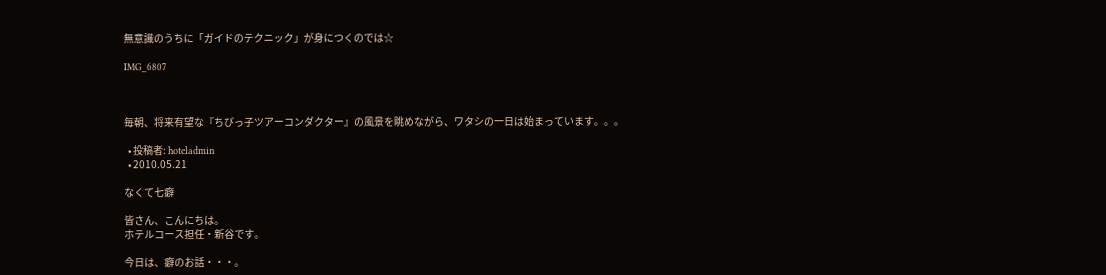無意識のうちに「ガイドのテクニック」が身につくのでは☆

IMG_6807



毎朝、将来有望な『ちびっ子ツアーコンダクター』の風景を眺めながら、ワタシの一日は始まっています。。。

  • 投稿者: hoteladmin
  • 2010.05.21

なくて七癖

皆さん、こんにちは。
ホテルコース担任・新谷です。

今日は、癖のお話・・・。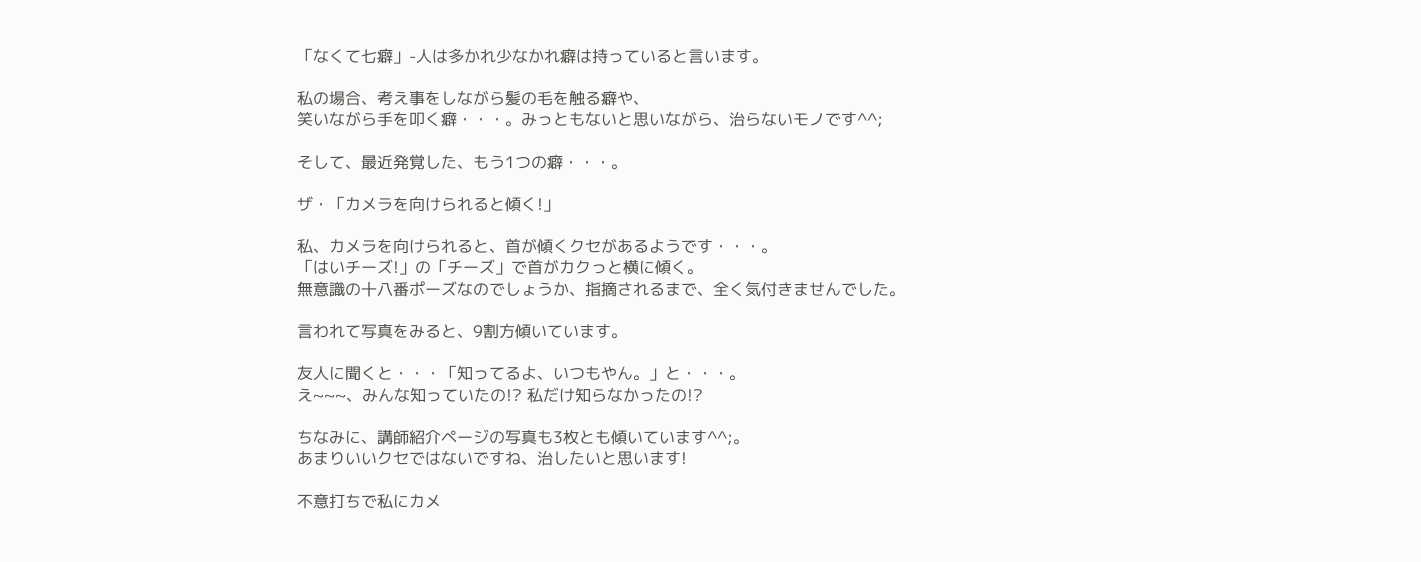「なくて七癖」-人は多かれ少なかれ癖は持っていると言います。

私の場合、考え事をしながら髪の毛を触る癖や、
笑いながら手を叩く癖・・・。みっともないと思いながら、治らないモノです^^;

そして、最近発覚した、もう1つの癖・・・。

ザ・「カメラを向けられると傾く!」

私、カメラを向けられると、首が傾くクセがあるようです・・・。
「はいチーズ!」の「チーズ」で首がカクっと横に傾く。
無意識の十八番ポーズなのでしょうか、指摘されるまで、全く気付きませんでした。

言われて写真をみると、9割方傾いています。

友人に聞くと・・・「知ってるよ、いつもやん。」と・・・。
え~~~、みんな知っていたの!? 私だけ知らなかったの!?

ちなみに、講師紹介ページの写真も3枚とも傾いています^^;。
あまりいいクセではないですね、治したいと思います!

不意打ちで私にカメ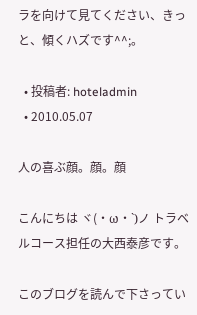ラを向けて見てください、きっと、傾くハズです^^;。

  • 投稿者: hoteladmin
  • 2010.05.07

人の喜ぶ顔。顔。顔

こんにちは ヾ(・ω・`)ノ トラベルコース担任の大西泰彦です。

このブログを読んで下さってい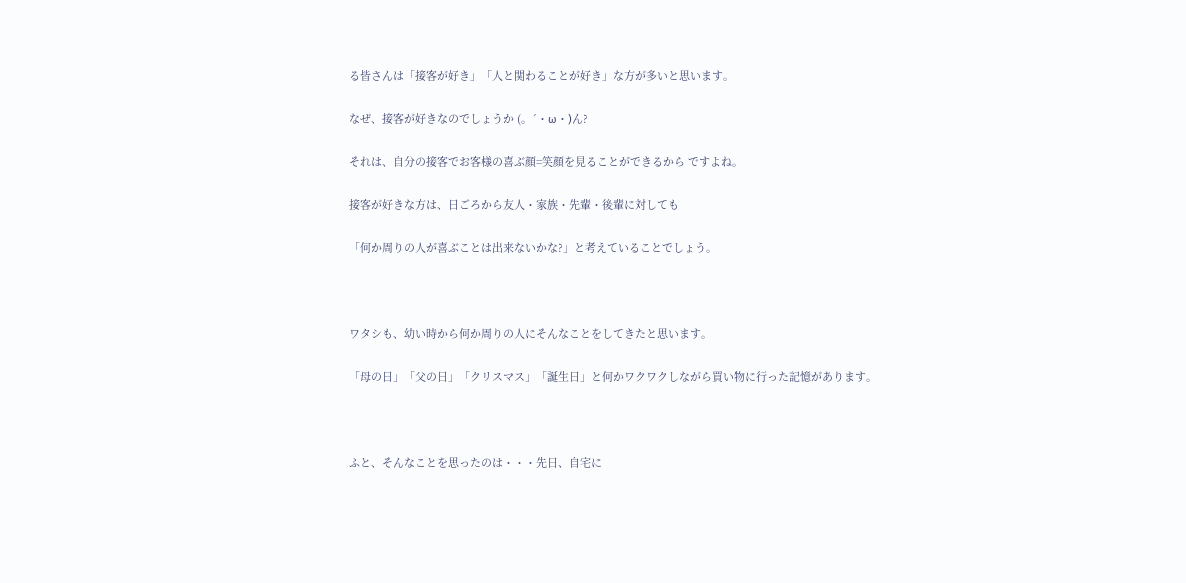る皆さんは「接客が好き」「人と関わることが好き」な方が多いと思います。

なぜ、接客が好きなのでしょうか (。´・ω・)ん?

それは、自分の接客でお客様の喜ぶ顔=笑顔を見ることができるから ですよね。

接客が好きな方は、日ごろから友人・家族・先輩・後輩に対しても

「何か周りの人が喜ぶことは出来ないかな?」と考えていることでしょう。



ワタシも、幼い時から何か周りの人にそんなことをしてきたと思います。

「母の日」「父の日」「クリスマス」「誕生日」と何かワクワクしながら買い物に行った記憶があります。



ふと、そんなことを思ったのは・・・先日、自宅に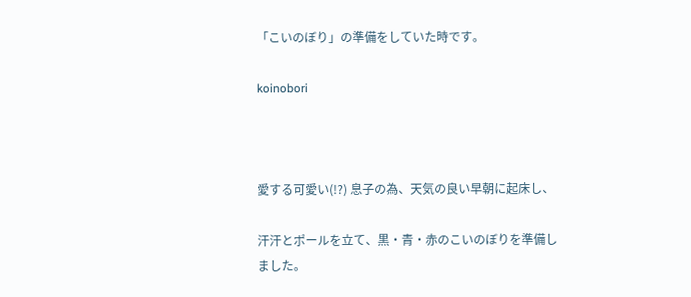「こいのぼり」の準備をしていた時です。

koinobori



愛する可愛い(!?) 息子の為、天気の良い早朝に起床し、

汗汗とポールを立て、黒・青・赤のこいのぼりを準備しました。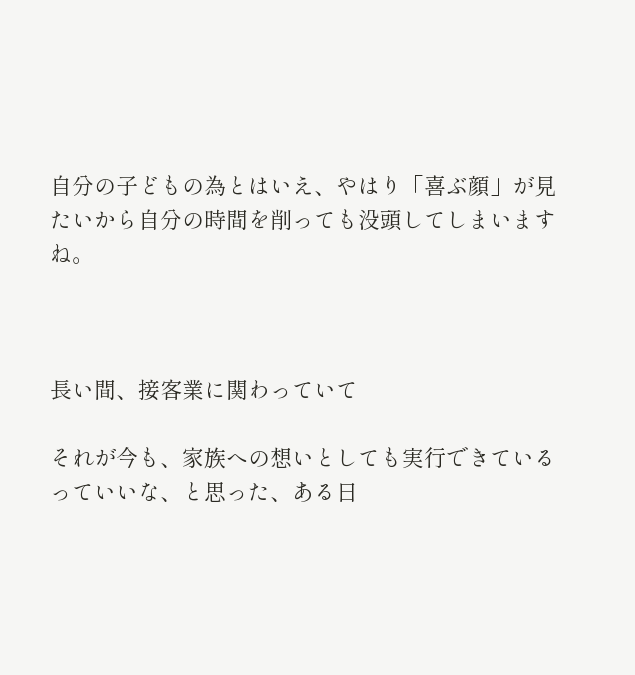自分の子どもの為とはいえ、やはり「喜ぶ顔」が見たいから自分の時間を削っても没頭してしまいますね。



長い間、接客業に関わっていて

それが今も、家族への想いとしても実行できているっていいな、と思った、ある日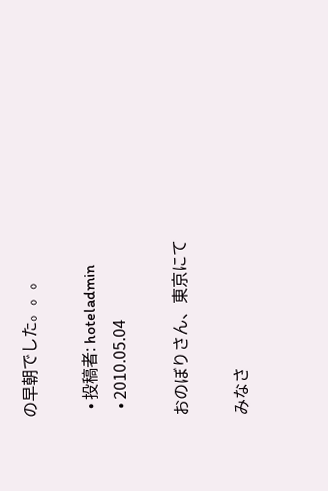の早朝でした。。。

  • 投稿者: hoteladmin
  • 2010.05.04

おのぼりさん、東京にて

みなさ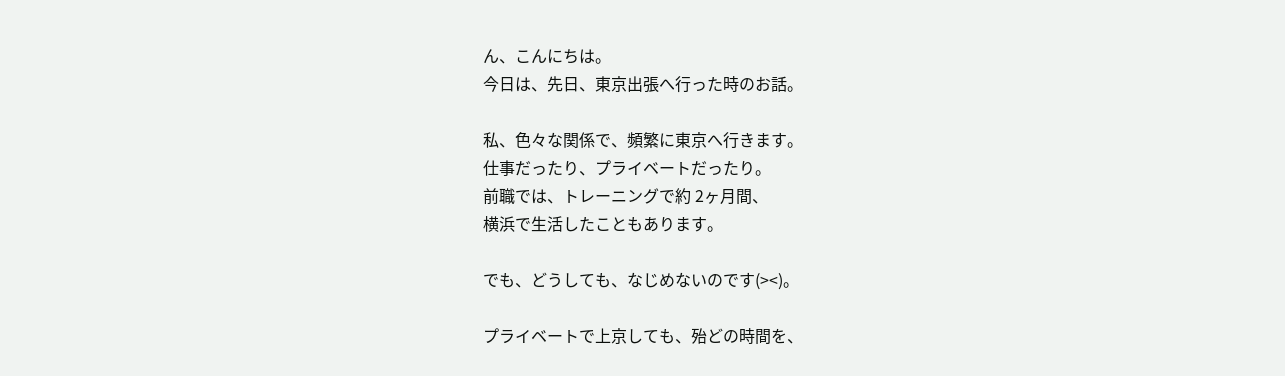ん、こんにちは。
今日は、先日、東京出張へ行った時のお話。

私、色々な関係で、頻繁に東京へ行きます。
仕事だったり、プライベートだったり。
前職では、トレーニングで約 2ヶ月間、
横浜で生活したこともあります。

でも、どうしても、なじめないのです(><)。

プライベートで上京しても、殆どの時間を、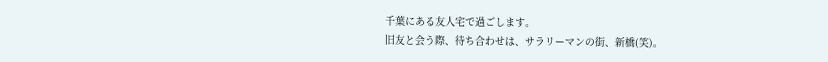千葉にある友人宅で過ごします。
旧友と会う際、待ち合わせは、サラリーマンの街、新橋(笑)。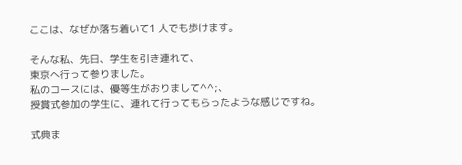ここは、なぜか落ち着いて1 人でも歩けます。

そんな私、先日、学生を引き連れて、
東京へ行って参りました。
私のコースには、優等生がおりまして^^;、
授賞式参加の学生に、連れて行ってもらったような感じですね。

式典ま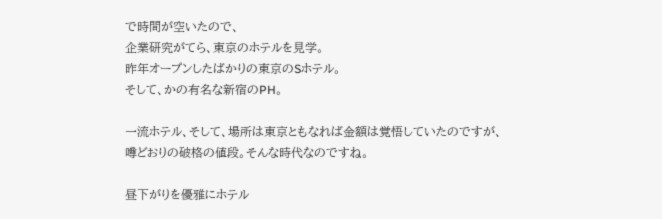で時間が空いたので、
企業研究がてら、東京のホテルを見学。
昨年オープンしたばかりの東京のSホテル。
そして、かの有名な新宿のPH。

一流ホテル、そして、場所は東京ともなれば金額は覚悟していたのですが、
噂どおりの破格の値段。そんな時代なのですね。

昼下がりを優雅にホテル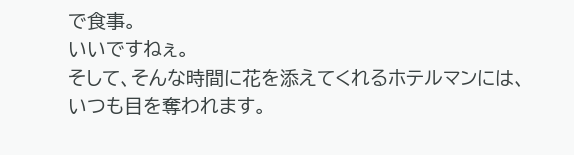で食事。
いいですねぇ。
そして、そんな時間に花を添えてくれるホテルマンには、
いつも目を奪われます。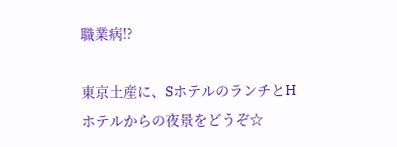職業病!?

東京土産に、SホテルのランチとHホテルからの夜景をどうぞ☆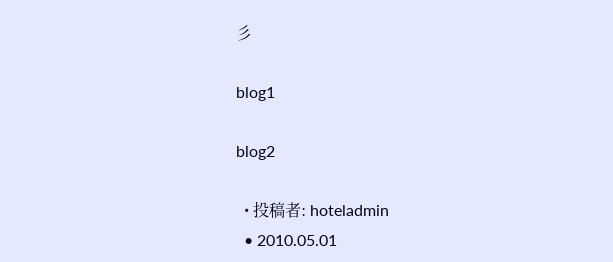彡

blog1

blog2

  • 投稿者: hoteladmin
  • 2010.05.01